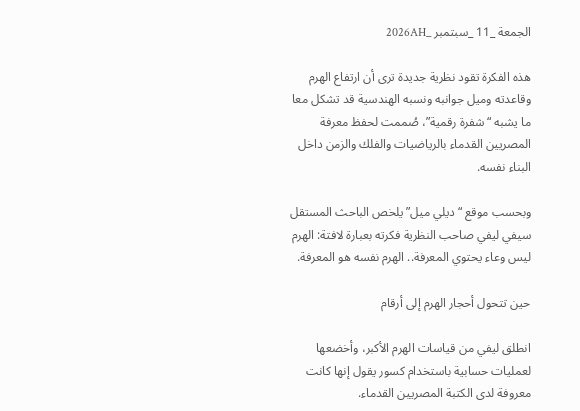الجمعة _11 _سبتمبر _2026AH

هذه الفكرة تقود نظرية جديدة ترى أن ارتفاع الهرم وقاعدته وميل جوانبه ونسبه الهندسية قد تشكل معا ما يشبه “شفرة رقمية”، صُممت لحفظ معرفة المصريين القدماء بالرياضيات والفلك والزمن داخل البناء نفسه.

وبحسب موقع “ديلي ميل” يلخص الباحث المستقل سيفي ليفي صاحب النظرية فكرته بعبارة لافتة: الهرم ليس وعاء يحتوي المعرفة.. الهرم نفسه هو المعرفة.

حين تتحول أحجار الهرم إلى أرقام

انطلق ليفي من قياسات الهرم الأكبر، وأخضعها لعمليات حسابية باستخدام كسور يقول إنها كانت معروفة لدى الكتبة المصريين القدماء.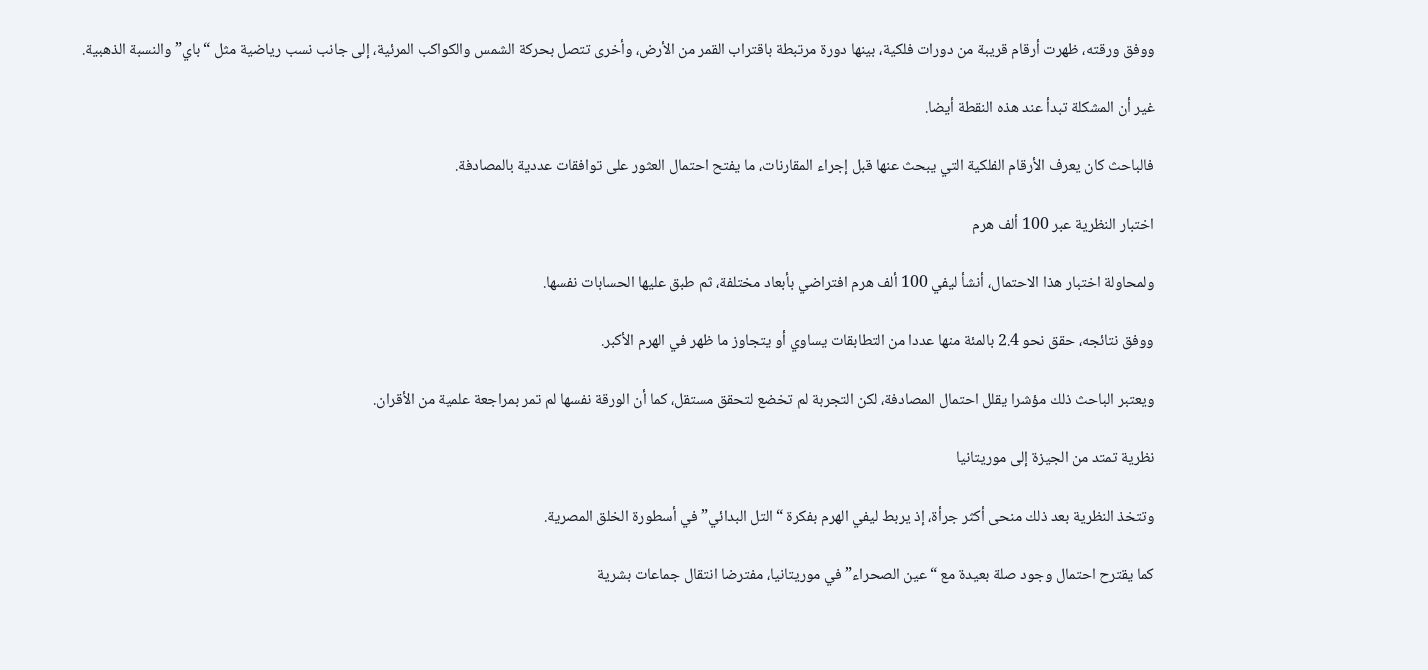ووفق ورقته، ظهرت أرقام قريبة من دورات فلكية، بينها دورة مرتبطة باقتراب القمر من الأرض، وأخرى تتصل بحركة الشمس والكواكب المرئية، إلى جانب نسب رياضية مثل “باي” والنسبة الذهبية.

غير أن المشكلة تبدأ عند هذه النقطة أيضا.

فالباحث كان يعرف الأرقام الفلكية التي يبحث عنها قبل إجراء المقارنات، ما يفتح احتمال العثور على توافقات عددية بالمصادفة.

اختبار النظرية عبر 100 ألف هرم

ولمحاولة اختبار هذا الاحتمال، أنشأ ليفي 100 ألف هرم افتراضي بأبعاد مختلفة، ثم طبق عليها الحسابات نفسها.

ووفق نتائجه، حقق نحو 2.4 بالمئة منها عددا من التطابقات يساوي أو يتجاوز ما ظهر في الهرم الأكبر.

ويعتبر الباحث ذلك مؤشرا يقلل احتمال المصادفة، لكن التجربة لم تخضع لتحقق مستقل، كما أن الورقة نفسها لم تمر بمراجعة علمية من الأقران.

نظرية تمتد من الجيزة إلى موريتانيا

وتتخذ النظرية بعد ذلك منحى أكثر جرأة، إذ يربط ليفي الهرم بفكرة “التل البدائي” في أسطورة الخلق المصرية.

كما يقترح احتمال وجود صلة بعيدة مع “عين الصحراء” في موريتانيا، مفترضا انتقال جماعات بشرية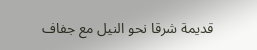قديمة شرقا نحو النيل مع جفاف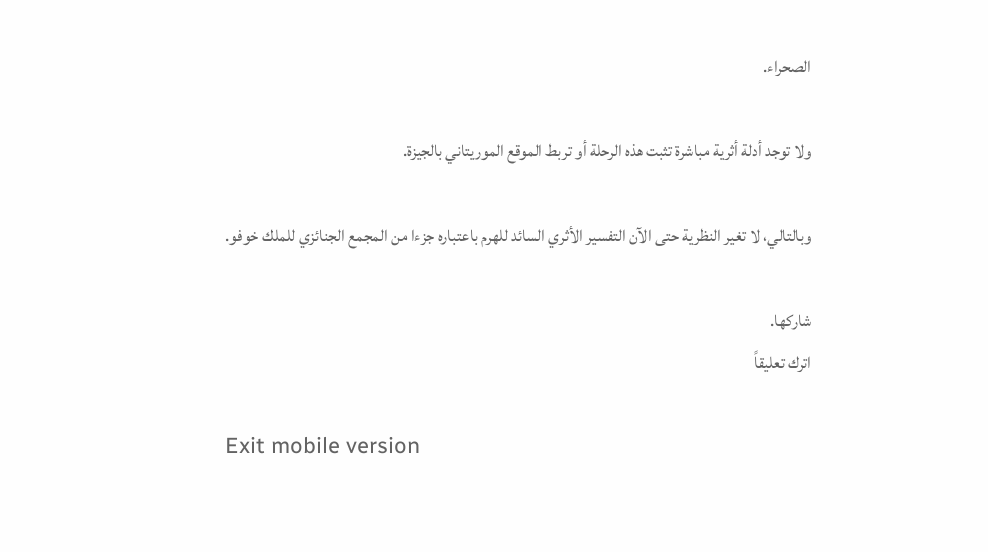الصحراء.

ولا توجد أدلة أثرية مباشرة تثبت هذه الرحلة أو تربط الموقع الموريتاني بالجيزة.

وبالتالي، لا تغير النظرية حتى الآن التفسير الأثري السائد للهرم باعتباره جزءا من المجمع الجنائزي للملك خوفو.

شاركها.
اترك تعليقاً

Exit mobile version